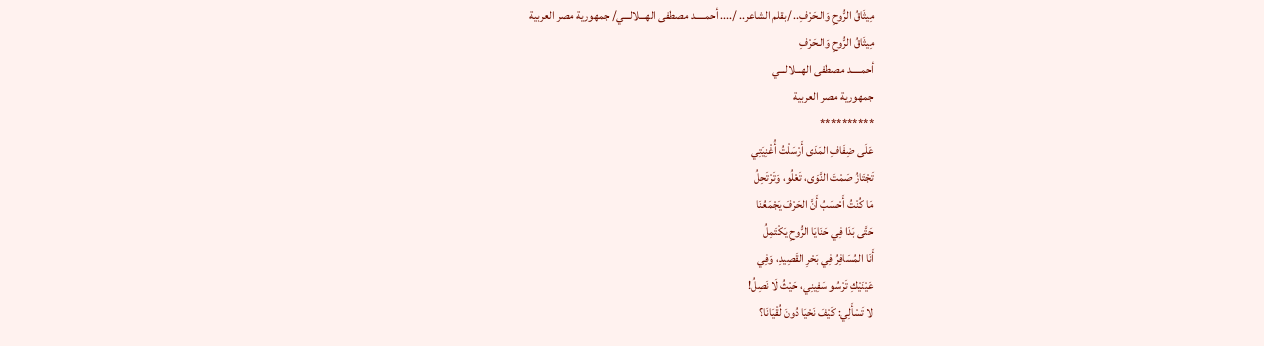مِيثَاقُ الرُّوحِ وَالـحَرْفِ.. /بقلم الشاعر.. /.... أحمـــــد مصطفى الهـــلالـــي/ جمهورية مصر العربية
مِيثَاقُ الرُّوحِ وَالـحَرْفِ
أحمـــــد مصطفى الهـــلالـــي
جمهورية مصر العربية
**********
عَلَى ضِفَافِ المَدَى أَرْسَلْتُ أُغْنِيَتِي
تَجْتَازُ صَمْتَ النَّوَى، تَعْلُو، وَتَرْتَحِلُ
مَا كُنْتُ أَحْسَبُ أَنَّ الحَرْفَ يَجْمَعُنَا
حَتَّى بَدَا فِي حَنَايَا الرُّوحِ يَكْتَمِلُ
أَنَا المُسَافِرُ فِي بَحْرِ القَصِيدِ، وَفِي
عَيْنَيْكِ تَرْسُو سَفِينِي، حَيْثُ لَا نَصِلُ!
لا تَسْأَلِي: كَيْفَ نَحْيَا دُونَ لُقْيَانَا؟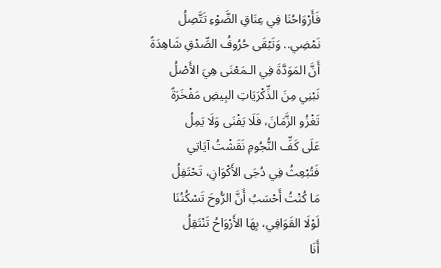فَأَرْوَاحُنَا فِي عِنَاقِ الضَّوْءِ تَتَّصِلُ
نَمْضِي.. وَتَبْقَى حُرُوفُ الصِّدْقِ شَاهِدَةً
أَنَّ المَوَدَّةَ فِي الـمَعْنَى هِيَ الأَصْلُ
نَبْنِي مِنَ الذِّكْرَيَاتِ البِيضِ مَفْخَرَةً
تَغْزُو الزَّمَانَ، فَلَا يَفْنَى وَلَا يَمِلُ
عَلَى كَفِّ النُّجُومِ نَقَشْتُ آيَاتِي
فَتُبْعِثُ فِي دُجَى الأَكْوَانِ، تَحْتَفِلُ
مَا كُنْتُ أَحْسَبُ أَنَّ الرُّوحَ تَسْكُنُنَا
لَوْلَا القَوَافِي، بِهَا الأَرْوَاحُ تَنْتَقِلُ
أَنَا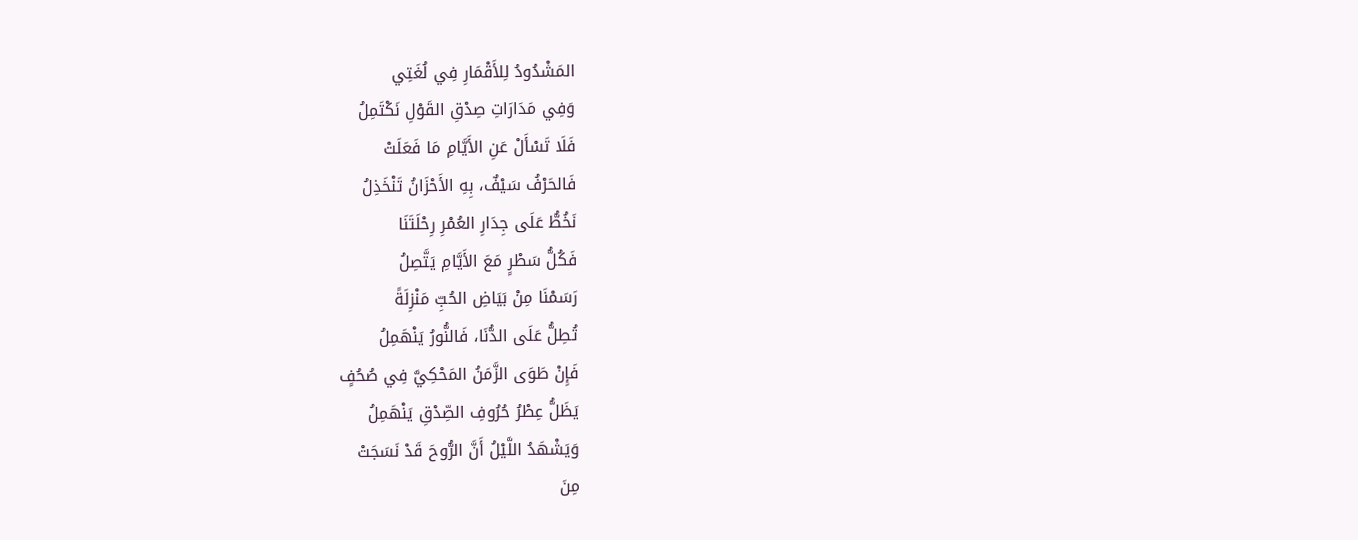المَشْدُودُ لِلأَقْمَارِ فِي لُغَتِي
وَفِي مَدَارَاتِ صِدْقِ القَوْلِ نَكْتَمِلُ
فَلَا تَسْأَلْ عَنِ الأَيَّامِ مَا فَعَلَتْ
فَالحَرْفُ سَيْفٌ، بِهِ الأَحْزَانُ تَنْخَذِلُ
نَخُطُّ عَلَى جِدَارِ العُمْرِ رِحْلَتَنَا
فَكُلُّ سَطْرٍ مَعَ الأَيَّامِ يَتَّصِلُ
رَسَمْنَا مِنْ بَيَاضِ الحُبِّ مَنْزِلَةً
تُطِلُّ عَلَى الدُّنَا، فَالنُّورُ يَنْهَمِلُ
فَإِنْ طَوَى الزَّمَنُ المَحْكِيَّ فِي صُحُفٍ
يَظَلُّ عِطْرُ حُرُوفِ الصِّدْقِ يَنْهَمِلُ
وَيَشْهَدُ اللَّيْلُ أَنَّ الرُّوحَ قَدْ نَسَجَتْ
مِنَ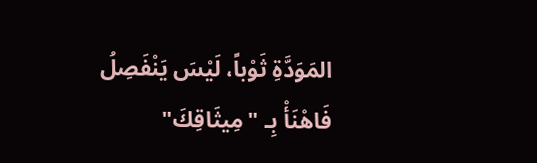المَوَدَّةِ ثَوْباً، لَيْسَ يَنْفَصِلُ
فَاهْنَأْ بِـ "مِيثَاقِكَ"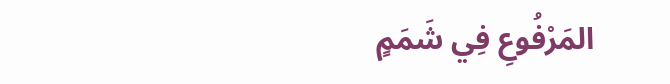المَرْفُوعِ فِي شَمَمٍ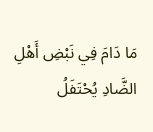مَا دَامَ فِي نَبْضِ أَهْلِ الضَّادِ يُحْتَفَلُ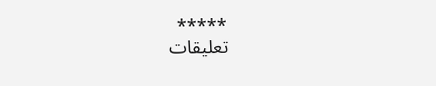*****
تعليقات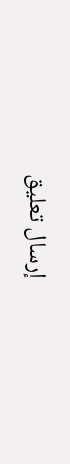إرسال تعليق